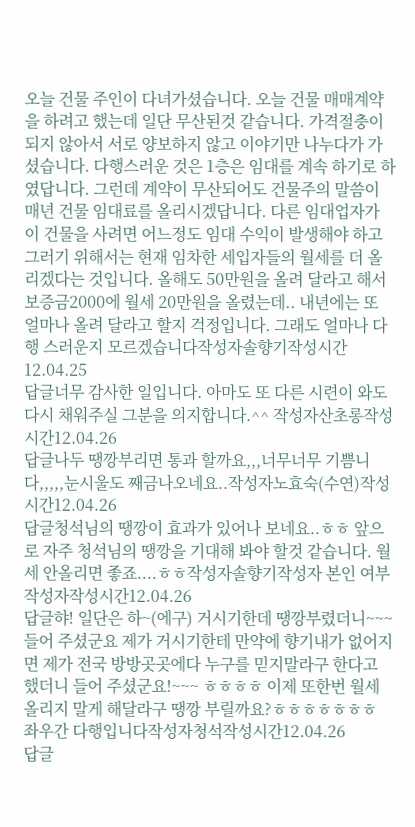오늘 건물 주인이 다녀가셨습니다. 오늘 건물 매매계약을 하려고 했는데 일단 무산된것 같습니다. 가격절충이 되지 않아서 서로 양보하지 않고 이야기만 나누다가 가셨습니다. 다행스러운 것은 1층은 임대를 계속 하기로 하였답니다. 그런데 계약이 무산되어도 건물주의 말씀이 매년 건물 임대료를 올리시겠답니다. 다른 임대업자가 이 건물을 사려면 어느정도 임대 수익이 발생해야 하고 그러기 위해서는 현재 임차한 세입자들의 월세를 더 올리겠다는 것입니다. 올해도 50만원을 올려 달라고 해서 보증금2000에 월세 20만원을 올렸는데.. 내년에는 또 얼마나 올려 달라고 할지 걱정입니다. 그래도 얼마나 다행 스러운지 모르겠습니다작성자솔향기작성시간12.04.25
답글너무 감사한 일입니다. 아마도 또 다른 시련이 와도 다시 채워주실 그분을 의지합니다.^^ 작성자산초롱작성시간12.04.26
답글나두 땡깡부리면 통과 할까요,,,너무너무 기쁨니다,,,,,눈시울도 째금나오네요..작성자노효숙(수연)작성시간12.04.26
답글청석님의 땡깡이 효과가 있어나 보네요..ㅎㅎ 앞으로 자주 청석님의 땡깡을 기대해 봐야 할것 같습니다. 월세 안올리면 좋죠....ㅎㅎ작성자솔향기작성자 본인 여부작성자작성시간12.04.26
답글햐! 일단은 하~(에구) 거시기한데 땡깡부렸더니~~~ 들어 주셨군요 제가 거시기한테 만약에 향기내가 없어지면 제가 전국 방방곳곳에다 누구를 믿지말라구 한다고 했더니 들어 주셨군요!~~~ ㅎㅎㅎㅎ 이제 또한번 월세 올리지 말게 해달라구 땡깡 부릴까요?ㅎㅎㅎㅎㅎㅎㅎ 좌우간 다행입니다작성자청석작성시간12.04.26
답글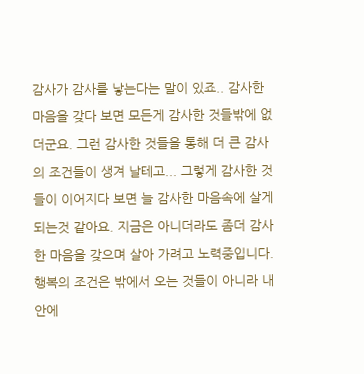감사가 감사를 낳는다는 말이 있죠.. 감사한 마음을 갖다 보면 모든게 감사한 것들밖에 없더군요. 그런 감사한 것들을 통해 더 큰 감사의 조건들이 생겨 날테고... 그렇게 감사한 것들이 이어지다 보면 늘 감사한 마음속에 살게 되는것 같아요. 지금은 아니더라도 좀더 감사한 마음을 갖으며 살아 가려고 노력중입니다. 행복의 조건은 밖에서 오는 것들이 아니라 내 안에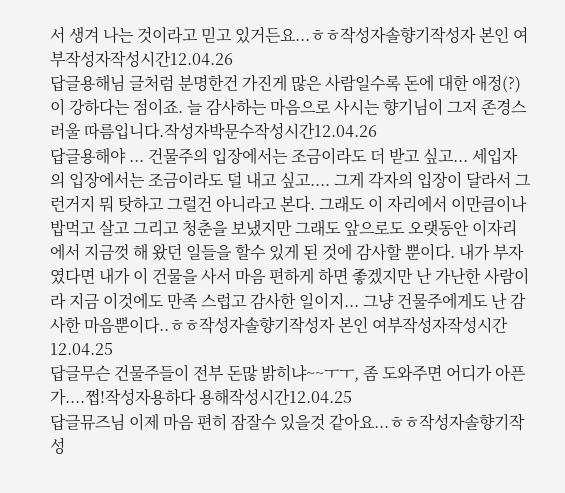서 생겨 나는 것이라고 믿고 있거든요...ㅎㅎ작성자솔향기작성자 본인 여부작성자작성시간12.04.26
답글용해님 글처럼 분명한건 가진게 많은 사람일수록 돈에 대한 애정(?)이 강하다는 점이죠. 늘 감사하는 마음으로 사시는 향기님이 그저 존경스러울 따름입니다.작성자박문수작성시간12.04.26
답글용해야 ... 건물주의 입장에서는 조금이라도 더 받고 싶고... 세입자의 입장에서는 조금이라도 덜 내고 싶고.... 그게 각자의 입장이 달라서 그런거지 뭐 탓하고 그럴건 아니라고 본다. 그래도 이 자리에서 이만큼이나 밥먹고 살고 그리고 청춘을 보냈지만 그래도 앞으로도 오랫동안 이자리에서 지금껏 해 왔던 일들을 할수 있게 된 것에 감사할 뿐이다. 내가 부자였다면 내가 이 건물을 사서 마음 편하게 하면 좋겠지만 난 가난한 사람이라 지금 이것에도 만족 스럽고 감사한 일이지... 그냥 건물주에게도 난 감사한 마음뿐이다..ㅎㅎ작성자솔향기작성자 본인 여부작성자작성시간12.04.25
답글무슨 건물주들이 전부 돈많 밝히냐~~ㅜㅜ, 좀 도와주면 어디가 아픈가....쩝!작성자용하다 용해작성시간12.04.25
답글뮤즈님 이제 마음 편히 잠잘수 있을것 같아요...ㅎㅎ작성자솔향기작성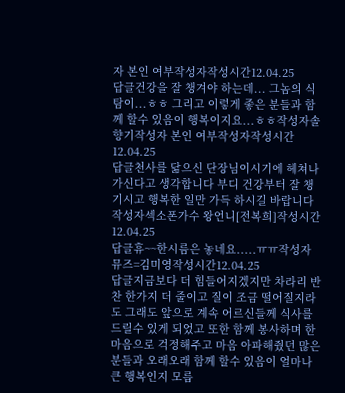자 본인 여부작성자작성시간12.04.25
답글건강을 잘 챙겨야 하는데... 그놈의 식탐이...ㅎㅎ 그리고 이렇게 좋은 분들과 함께 할수 있음이 행복이지요...ㅎㅎ작성자솔향기작성자 본인 여부작성자작성시간12.04.25
답글천사를 닮으신 단장님이시기에 헤쳐나가신다고 생각합니다 부디 건강부터 잘 챙기시고 행복한 일만 가득 하시길 바랍니다작성자섹소폰가수 왕언니[전복희]작성시간12.04.25
답글휴~~한시름은 놓네요.....ㅠㅠ작성자뮤즈=김미영작성시간12.04.25
답글지금보다 더 힘들어지겠지만 차라리 반찬 한가지 더 줄이고 질이 조금 떨어질지라도 그래도 앞으로 계속 어르신들께 식사를 드릴수 있게 되었고 또한 함께 봉사하며 한마음으로 걱정해주고 마음 아파해줬던 많은 분들과 오래오래 함께 할수 있음이 얼마나 큰 행복인지 모릅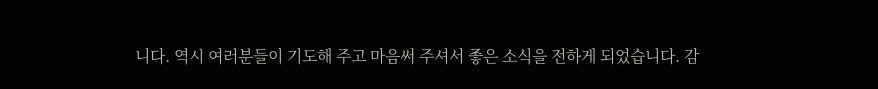니다. 역시 여러분들이 기도해 주고 마음써 주셔서 좋은 소식을 전하게 되었습니다. 감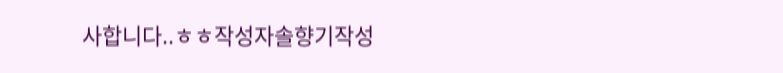사합니다..ㅎㅎ작성자솔향기작성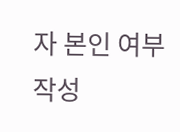자 본인 여부작성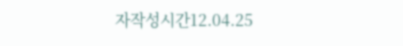자작성시간12.04.25